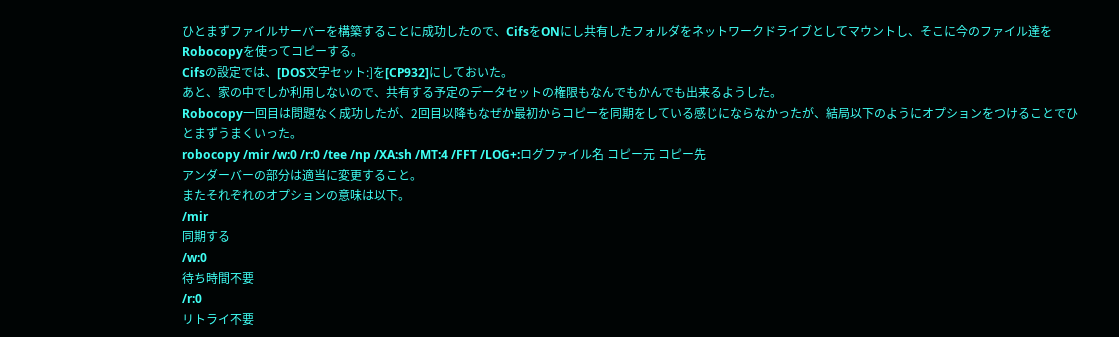ひとまずファイルサーバーを構築することに成功したので、CifsをONにし共有したフォルダをネットワークドライブとしてマウントし、そこに今のファイル達をRobocopyを使ってコピーする。
Cifsの設定では、[DOS文字セット:]を[CP932]にしておいた。
あと、家の中でしか利用しないので、共有する予定のデータセットの権限もなんでもかんでも出来るようした。
Robocopy一回目は問題なく成功したが、2回目以降もなぜか最初からコピーを同期をしている感じにならなかったが、結局以下のようにオプションをつけることでひとまずうまくいった。
robocopy /mir /w:0 /r:0 /tee /np /XA:sh /MT:4 /FFT /LOG+:ログファイル名 コピー元 コピー先
アンダーバーの部分は適当に変更すること。
またそれぞれのオプションの意味は以下。
/mir
同期する
/w:0
待ち時間不要
/r:0
リトライ不要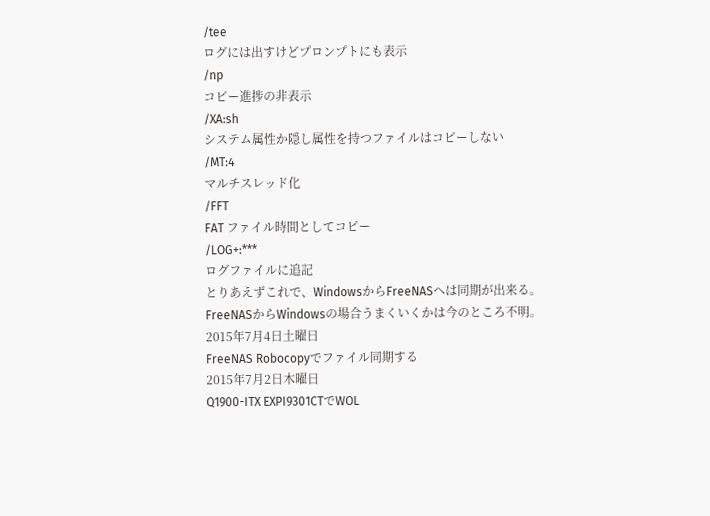/tee
ログには出すけどプロンプトにも表示
/np
コピー進捗の非表示
/XA:sh
システム属性か隠し属性を持つファイルはコピーしない
/MT:4
マルチスレッド化
/FFT
FAT ファイル時間としてコピー
/LOG+:***
ログファイルに追記
とりあえずこれで、WindowsからFreeNASへは同期が出来る。
FreeNASからWindowsの場合うまくいくかは今のところ不明。
2015年7月4日土曜日
FreeNAS Robocopyでファイル同期する
2015年7月2日木曜日
Q1900-ITX EXPI9301CTでWOL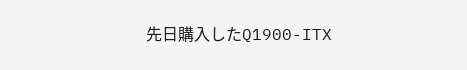先日購入したQ1900-ITX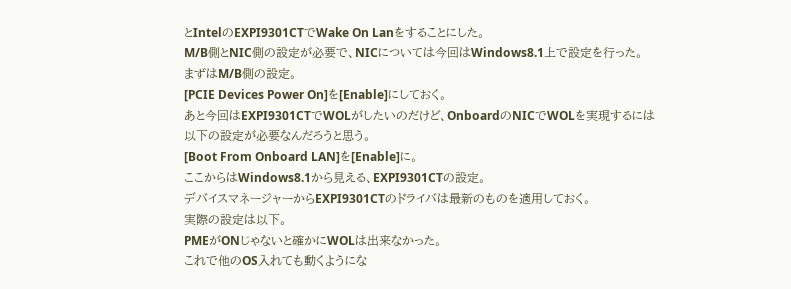とIntelのEXPI9301CTでWake On Lanをすることにした。
M/B側とNIC側の設定が必要で、NICについては今回はWindows8.1上で設定を行った。
まずはM/B側の設定。
[PCIE Devices Power On]を[Enable]にしておく。
あと今回はEXPI9301CTでWOLがしたいのだけど、OnboardのNICでWOLを実現するには以下の設定が必要なんだろうと思う。
[Boot From Onboard LAN]を[Enable]に。
ここからはWindows8.1から見える、EXPI9301CTの設定。
デバイスマネージャーからEXPI9301CTのドライバは最新のものを適用しておく。
実際の設定は以下。
PMEがONじゃないと確かにWOLは出来なかった。
これで他のOS入れても動くようにな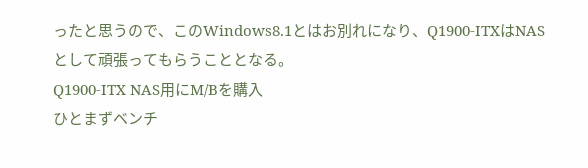ったと思うので、このWindows8.1とはお別れになり、Q1900-ITXはNASとして頑張ってもらうこととなる。
Q1900-ITX NAS用にM/Bを購入
ひとまずベンチ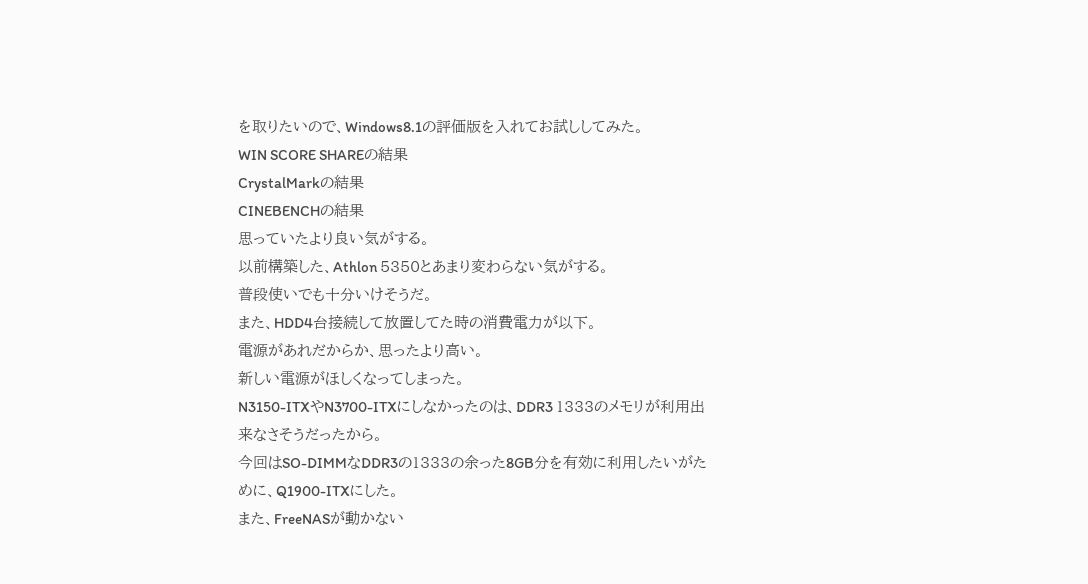を取りたいので、Windows8.1の評価版を入れてお試ししてみた。
WIN SCORE SHAREの結果
CrystalMarkの結果
CINEBENCHの結果
思っていたより良い気がする。
以前構築した、Athlon 5350とあまり変わらない気がする。
普段使いでも十分いけそうだ。
また、HDD4台接続して放置してた時の消費電力が以下。
電源があれだからか、思ったより高い。
新しい電源がほしくなってしまった。
N3150-ITXやN3700-ITXにしなかったのは、DDR3 1333のメモリが利用出来なさそうだったから。
今回はSO-DIMMなDDR3の1333の余った8GB分を有効に利用したいがために、Q1900-ITXにした。
また、FreeNASが動かない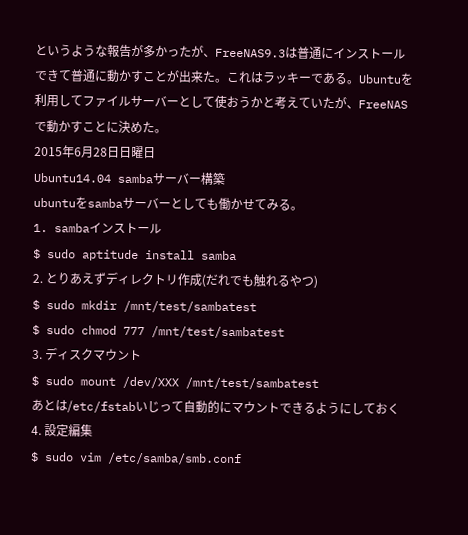というような報告が多かったが、FreeNAS9.3は普通にインストールできて普通に動かすことが出来た。これはラッキーである。Ubuntuを利用してファイルサーバーとして使おうかと考えていたが、FreeNASで動かすことに決めた。
2015年6月28日日曜日
Ubuntu14.04 sambaサーバー構築
ubuntuをsambaサーバーとしても働かせてみる。
1. sambaインストール
$ sudo aptitude install samba
2. とりあえずディレクトリ作成(だれでも触れるやつ)
$ sudo mkdir /mnt/test/sambatest
$ sudo chmod 777 /mnt/test/sambatest
3. ディスクマウント
$ sudo mount /dev/XXX /mnt/test/sambatest
あとは/etc/fstabいじって自動的にマウントできるようにしておく
4. 設定編集
$ sudo vim /etc/samba/smb.conf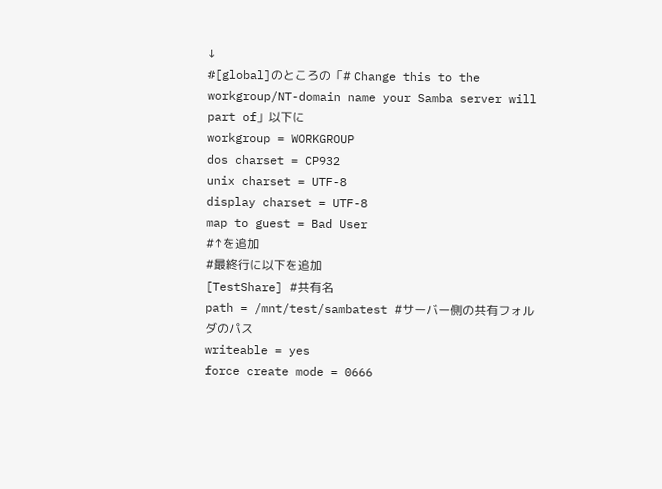↓
#[global]のところの「# Change this to the workgroup/NT-domain name your Samba server will part of」以下に
workgroup = WORKGROUP
dos charset = CP932
unix charset = UTF-8
display charset = UTF-8
map to guest = Bad User
#↑を追加
#最終行に以下を追加
[TestShare] #共有名
path = /mnt/test/sambatest #サーバー側の共有フォルダのパス
writeable = yes
force create mode = 0666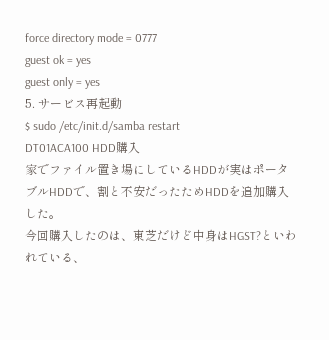force directory mode = 0777
guest ok = yes
guest only = yes
5. サービス再起動
$ sudo /etc/init.d/samba restart
DT01ACA100 HDD購入
家でファイル置き場にしているHDDが実はポータブルHDDで、割と不安だったためHDDを追加購入した。
今回購入したのは、東芝だけど中身はHGST?といわれている、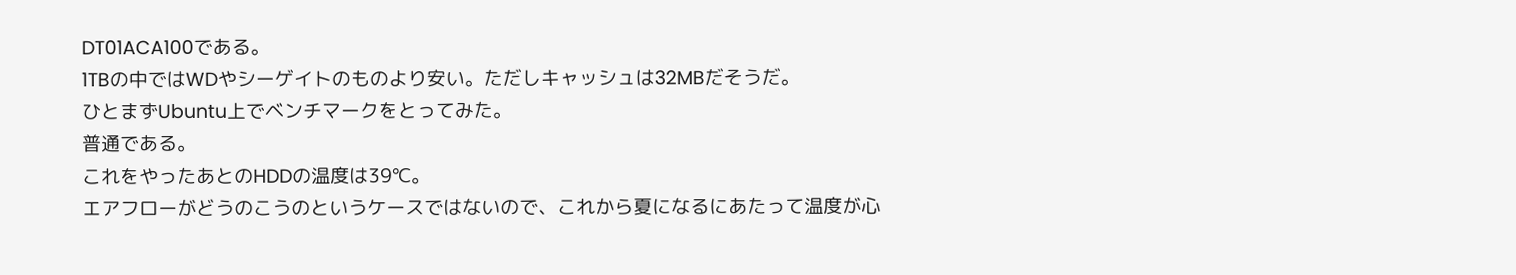DT01ACA100である。
1TBの中ではWDやシーゲイトのものより安い。ただしキャッシュは32MBだそうだ。
ひとまずUbuntu上でベンチマークをとってみた。
普通である。
これをやったあとのHDDの温度は39℃。
エアフローがどうのこうのというケースではないので、これから夏になるにあたって温度が心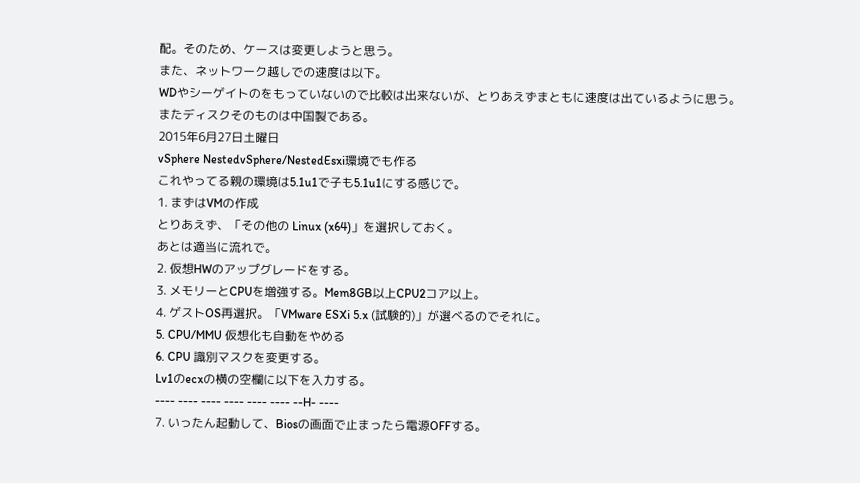配。そのため、ケースは変更しようと思う。
また、ネットワーク越しでの速度は以下。
WDやシーゲイトのをもっていないので比較は出来ないが、とりあえずまともに速度は出ているように思う。
またディスクそのものは中国製である。
2015年6月27日土曜日
vSphere NestedvSphere/NestedEsxi環境でも作る
これやってる親の環境は5.1u1で子も5.1u1にする感じで。
1. まずはVMの作成
とりあえず、「その他の Linux (x64)」を選択しておく。
あとは適当に流れで。
2. 仮想HWのアップグレードをする。
3. メモリーとCPUを増強する。Mem8GB以上CPU2コア以上。
4. ゲストOS再選択。「VMware ESXi 5.x (試験的)」が選べるのでそれに。
5. CPU/MMU 仮想化も自動をやめる
6. CPU 識別マスクを変更する。
Lv1のecxの横の空欄に以下を入力する。
---- ---- ---- ---- ---- ---- --H- ----
7. いったん起動して、Biosの画面で止まったら電源OFFする。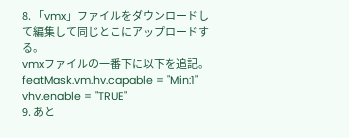8. 「vmx」ファイルをダウンロードして編集して同じとこにアップロードする。
vmxファイルの一番下に以下を追記。
featMask.vm.hv.capable = "Min:1"
vhv.enable = "TRUE"
9. あと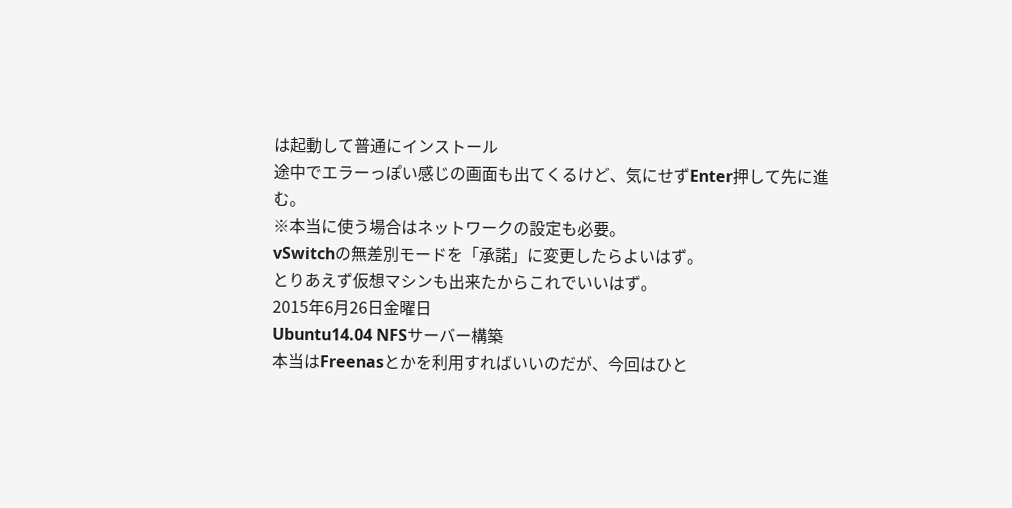は起動して普通にインストール
途中でエラーっぽい感じの画面も出てくるけど、気にせずEnter押して先に進む。
※本当に使う場合はネットワークの設定も必要。
vSwitchの無差別モードを「承諾」に変更したらよいはず。
とりあえず仮想マシンも出来たからこれでいいはず。
2015年6月26日金曜日
Ubuntu14.04 NFSサーバー構築
本当はFreenasとかを利用すればいいのだが、今回はひと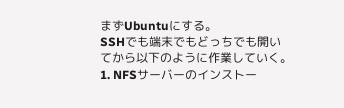まずUbuntuにする。
SSHでも端末でもどっちでも開いてから以下のように作業していく。
1. NFSサーバーのインストー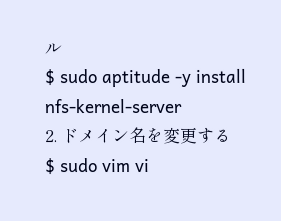ル
$ sudo aptitude -y install nfs-kernel-server
2. ドメイン名を変更する
$ sudo vim vi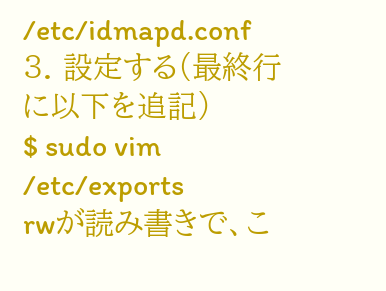/etc/idmapd.conf
3. 設定する(最終行に以下を追記)
$ sudo vim /etc/exports
rwが読み書きで、こ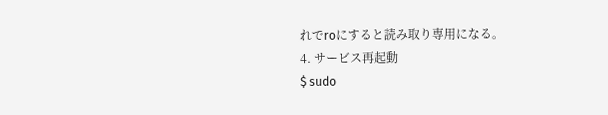れでroにすると読み取り専用になる。
4. サービス再起動
$ sudo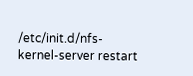/etc/init.d/nfs-kernel-server restart